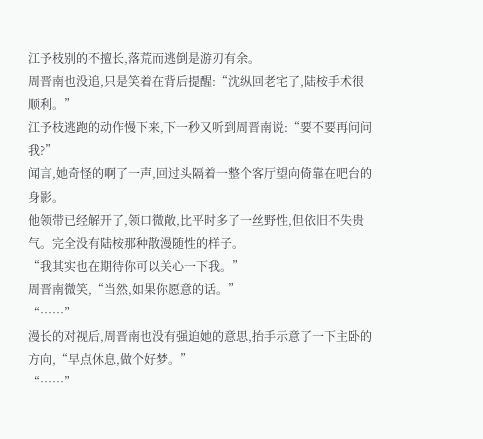江予枝别的不擅长,落荒而逃倒是游刃有余。
周晋南也没追,只是笑着在背后提醒:“沈纵回老宅了,陆桉手术很顺利。”
江予枝逃跑的动作慢下来,下一秒又听到周晋南说:“要不要再问问我?”
闻言,她奇怪的啊了一声,回过头隔着一整个客厅望向倚靠在吧台的身影。
他领带已经解开了,领口微敞,比平时多了一丝野性,但依旧不失贵气。完全没有陆桉那种散漫随性的样子。
“我其实也在期待你可以关心一下我。”
周晋南微笑,“当然,如果你愿意的话。”
“……”
漫长的对视后,周晋南也没有强迫她的意思,抬手示意了一下主卧的方向,“早点休息,做个好梦。”
“……”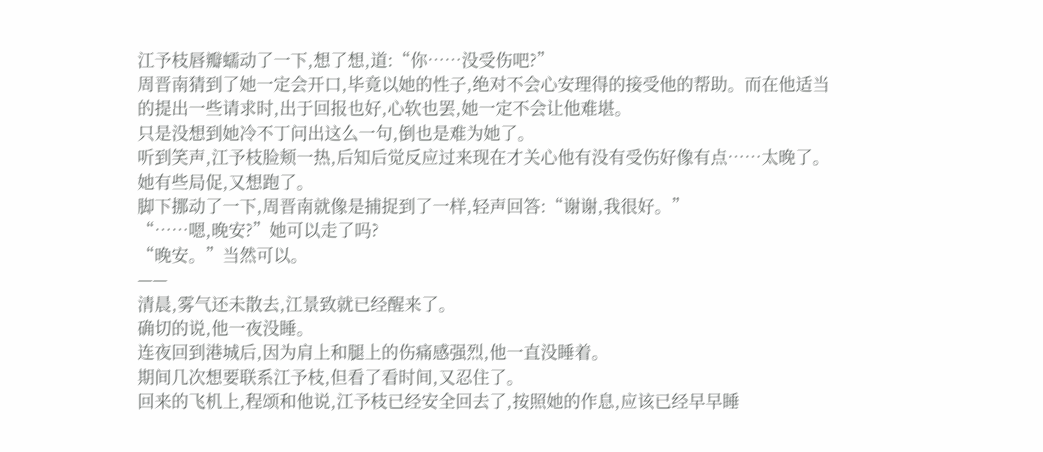江予枝唇瓣蠕动了一下,想了想,道:“你……没受伤吧?”
周晋南猜到了她一定会开口,毕竟以她的性子,绝对不会心安理得的接受他的帮助。而在他适当的提出一些请求时,出于回报也好,心软也罢,她一定不会让他难堪。
只是没想到她冷不丁问出这么一句,倒也是难为她了。
听到笑声,江予枝脸颊一热,后知后觉反应过来现在才关心他有没有受伤好像有点……太晚了。
她有些局促,又想跑了。
脚下挪动了一下,周晋南就像是捕捉到了一样,轻声回答:“谢谢,我很好。”
“……嗯,晚安?”她可以走了吗?
“晚安。”当然可以。
——
清晨,雾气还未散去,江景致就已经醒来了。
确切的说,他一夜没睡。
连夜回到港城后,因为肩上和腿上的伤痛感强烈,他一直没睡着。
期间几次想要联系江予枝,但看了看时间,又忍住了。
回来的飞机上,程颂和他说,江予枝已经安全回去了,按照她的作息,应该已经早早睡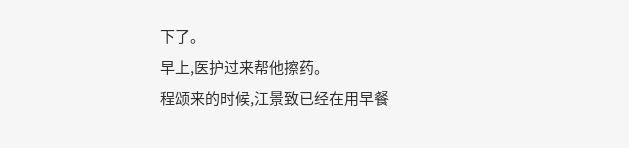下了。
早上,医护过来帮他擦药。
程颂来的时候,江景致已经在用早餐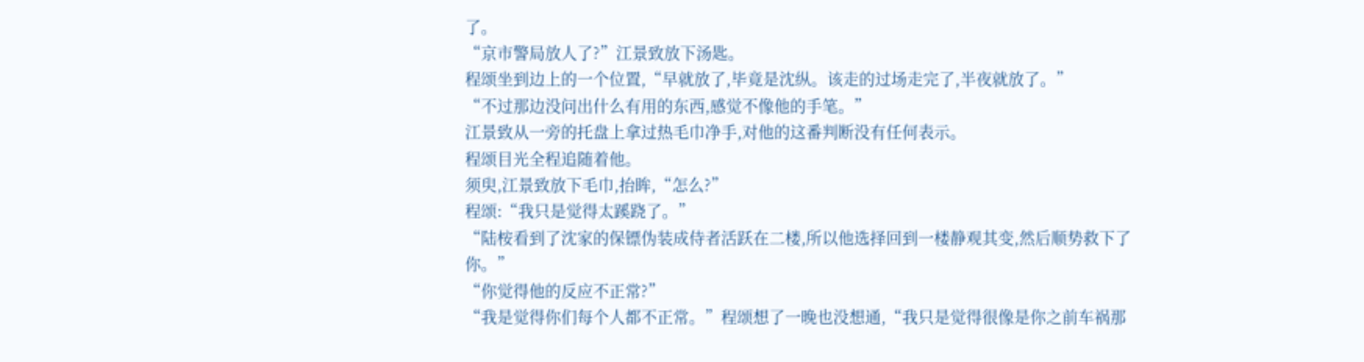了。
“京市警局放人了?”江景致放下汤匙。
程颂坐到边上的一个位置,“早就放了,毕竟是沈纵。该走的过场走完了,半夜就放了。”
“不过那边没问出什么有用的东西,感觉不像他的手笔。”
江景致从一旁的托盘上拿过热毛巾净手,对他的这番判断没有任何表示。
程颂目光全程追随着他。
须臾,江景致放下毛巾,抬眸,“怎么?”
程颂:“我只是觉得太蹊跷了。”
“陆桉看到了沈家的保镖伪装成侍者活跃在二楼,所以他选择回到一楼静观其变,然后顺势救下了你。”
“你觉得他的反应不正常?”
“我是觉得你们每个人都不正常。”程颂想了一晚也没想通,“我只是觉得很像是你之前车祸那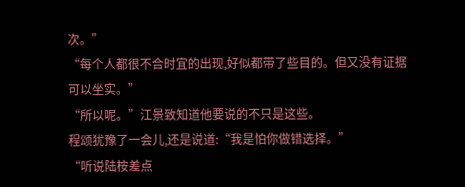次。”
“每个人都很不合时宜的出现,好似都带了些目的。但又没有证据可以坐实。”
“所以呢。”江景致知道他要说的不只是这些。
程颂犹豫了一会儿,还是说道:“我是怕你做错选择。”
“听说陆桉差点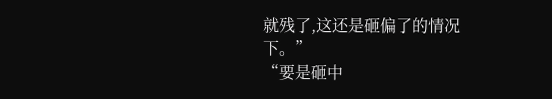就残了,这还是砸偏了的情况下。”
“要是砸中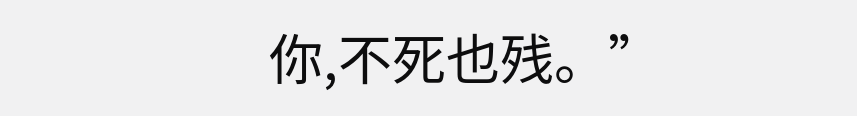你,不死也残。”